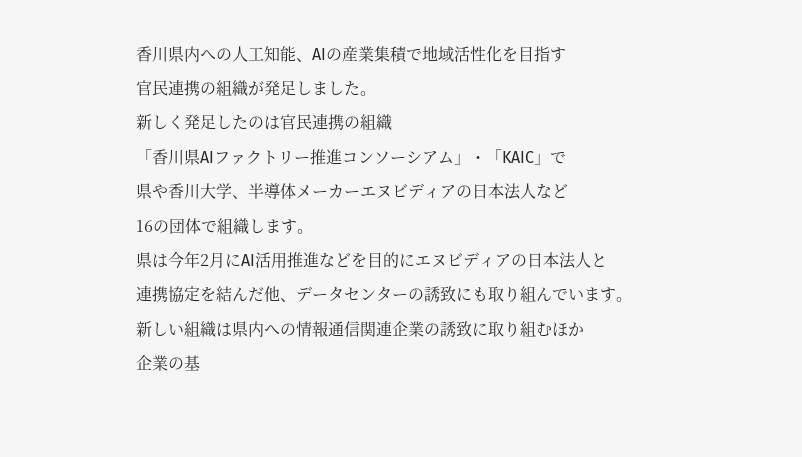香川県内への人工知能、AIの産業集積で地域活性化を目指す
官民連携の組織が発足しました。
新しく発足したのは官民連携の組織
「香川県AIファクトリー推進コンソーシアム」・「KAIC」で
県や香川大学、半導体メーカーエヌビディアの日本法人など
16の団体で組織します。
県は今年2月にAI活用推進などを目的にエヌビディアの日本法人と
連携協定を結んだ他、データセンターの誘致にも取り組んでいます。
新しい組織は県内への情報通信関連企業の誘致に取り組むほか
企業の基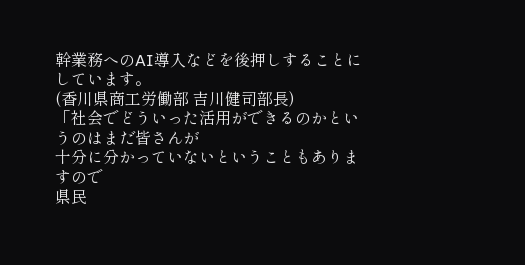幹業務へのAI導入などを後押しすることにしています。
(香川県商工労働部 吉川健司部長)
「社会でどういった活用ができるのかというのはまだ皆さんが
十分に分かっていないということもありますので
県民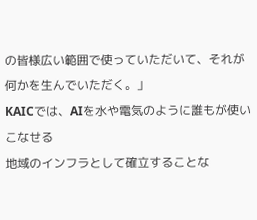の皆様広い範囲で使っていただいて、それが何かを生んでいただく。」
KAICでは、AIを水や電気のように誰もが使いこなせる
地域のインフラとして確立することな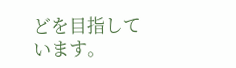どを目指しています。